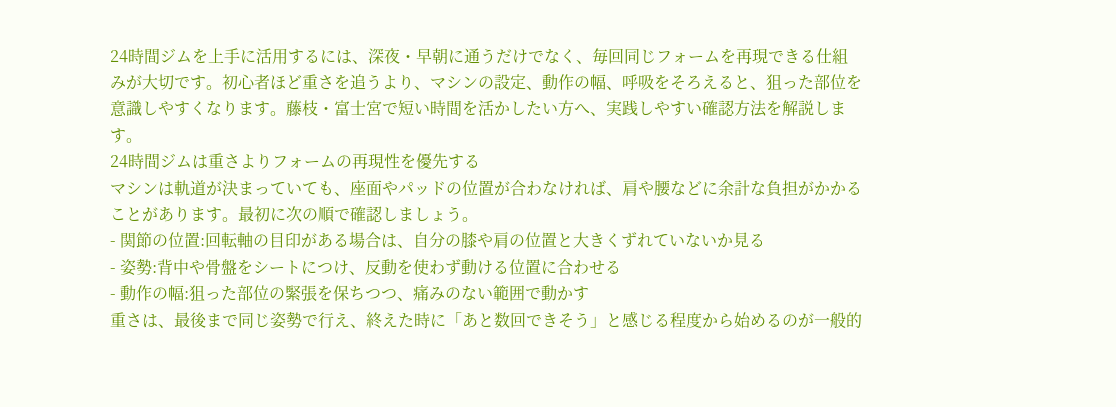24時間ジムを上手に活用するには、深夜・早朝に通うだけでなく、毎回同じフォームを再現できる仕組みが大切です。初心者ほど重さを追うより、マシンの設定、動作の幅、呼吸をそろえると、狙った部位を意識しやすくなります。藤枝・富士宮で短い時間を活かしたい方へ、実践しやすい確認方法を解説します。
24時間ジムは重さよりフォームの再現性を優先する
マシンは軌道が決まっていても、座面やパッドの位置が合わなければ、肩や腰などに余計な負担がかかることがあります。最初に次の順で確認しましょう。
- 関節の位置:回転軸の目印がある場合は、自分の膝や肩の位置と大きくずれていないか見る
- 姿勢:背中や骨盤をシートにつけ、反動を使わず動ける位置に合わせる
- 動作の幅:狙った部位の緊張を保ちつつ、痛みのない範囲で動かす
重さは、最後まで同じ姿勢で行え、終えた時に「あと数回できそう」と感じる程度から始めるのが一般的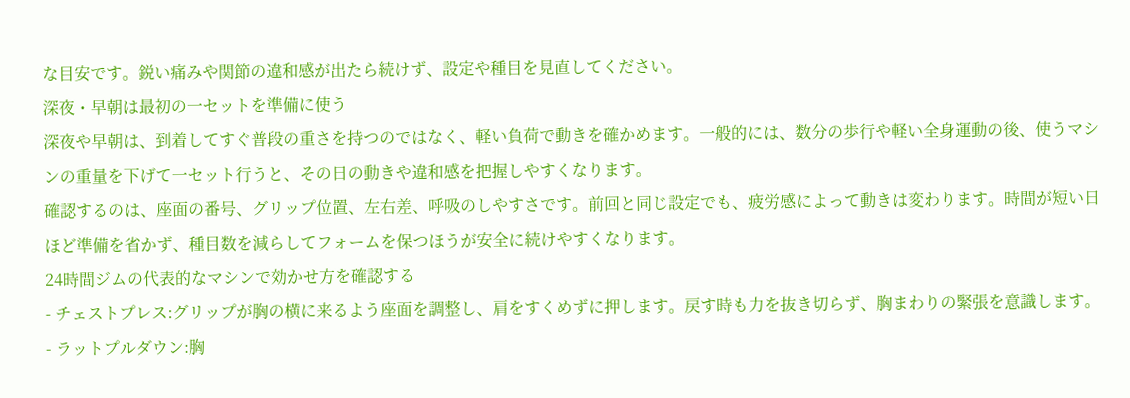な目安です。鋭い痛みや関節の違和感が出たら続けず、設定や種目を見直してください。
深夜・早朝は最初の一セットを準備に使う
深夜や早朝は、到着してすぐ普段の重さを持つのではなく、軽い負荷で動きを確かめます。一般的には、数分の歩行や軽い全身運動の後、使うマシンの重量を下げて一セット行うと、その日の動きや違和感を把握しやすくなります。
確認するのは、座面の番号、グリップ位置、左右差、呼吸のしやすさです。前回と同じ設定でも、疲労感によって動きは変わります。時間が短い日ほど準備を省かず、種目数を減らしてフォームを保つほうが安全に続けやすくなります。
24時間ジムの代表的なマシンで効かせ方を確認する
- チェストプレス:グリップが胸の横に来るよう座面を調整し、肩をすくめずに押します。戻す時も力を抜き切らず、胸まわりの緊張を意識します。
- ラットプルダウン:胸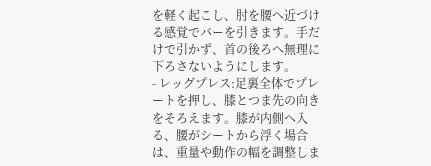を軽く起こし、肘を腰へ近づける感覚でバーを引きます。手だけで引かず、首の後ろへ無理に下ろさないようにします。
- レッグプレス:足裏全体でプレートを押し、膝とつま先の向きをそろえます。膝が内側へ入る、腰がシートから浮く場合は、重量や動作の幅を調整しま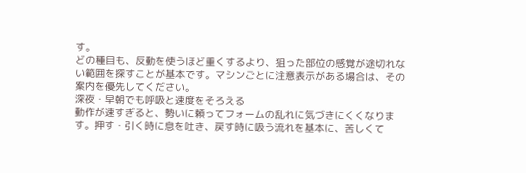す。
どの種目も、反動を使うほど重くするより、狙った部位の感覚が途切れない範囲を探すことが基本です。マシンごとに注意表示がある場合は、その案内を優先してください。
深夜・早朝でも呼吸と速度をそろえる
動作が速すぎると、勢いに頼ってフォームの乱れに気づきにくくなります。押す・引く時に息を吐き、戻す時に吸う流れを基本に、苦しくて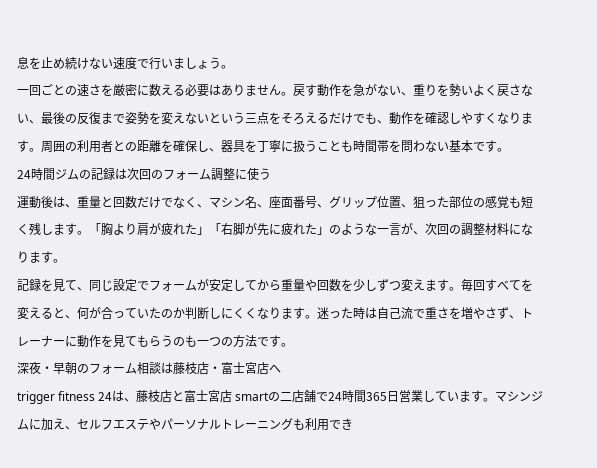息を止め続けない速度で行いましょう。
一回ごとの速さを厳密に数える必要はありません。戻す動作を急がない、重りを勢いよく戻さない、最後の反復まで姿勢を変えないという三点をそろえるだけでも、動作を確認しやすくなります。周囲の利用者との距離を確保し、器具を丁寧に扱うことも時間帯を問わない基本です。
24時間ジムの記録は次回のフォーム調整に使う
運動後は、重量と回数だけでなく、マシン名、座面番号、グリップ位置、狙った部位の感覚も短く残します。「胸より肩が疲れた」「右脚が先に疲れた」のような一言が、次回の調整材料になります。
記録を見て、同じ設定でフォームが安定してから重量や回数を少しずつ変えます。毎回すべてを変えると、何が合っていたのか判断しにくくなります。迷った時は自己流で重さを増やさず、トレーナーに動作を見てもらうのも一つの方法です。
深夜・早朝のフォーム相談は藤枝店・富士宮店へ
trigger fitness 24は、藤枝店と富士宮店 smartの二店舗で24時間365日営業しています。マシンジムに加え、セルフエステやパーソナルトレーニングも利用でき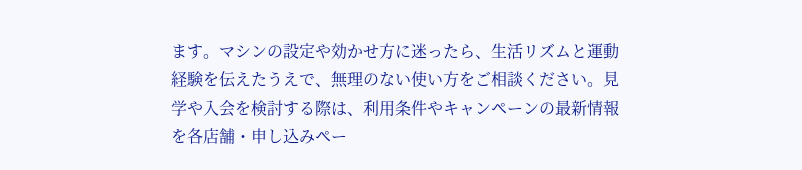ます。マシンの設定や効かせ方に迷ったら、生活リズムと運動経験を伝えたうえで、無理のない使い方をご相談ください。見学や入会を検討する際は、利用条件やキャンペーンの最新情報を各店舗・申し込みペー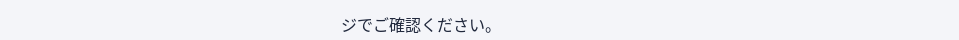ジでご確認ください。